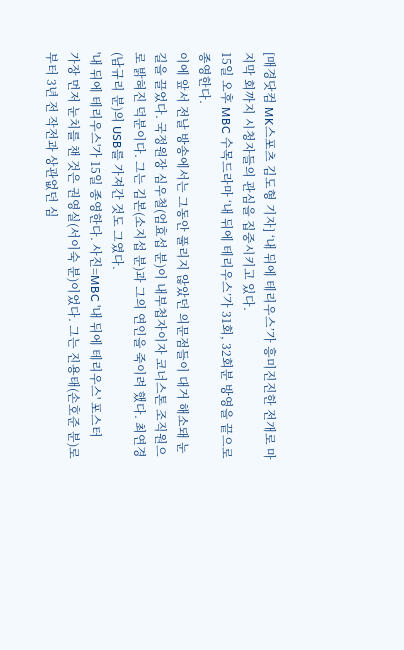[매경닷컴 MK스포츠 김도형 기자] ‘내 뒤에 테리우스’가 흥미진진한 전개로 마지막 회까지 시청자들의 관심을 집중시키고 있다.
15일 오후 MBC 수목드라마 ‘내 뒤에 테리우스’가 31회, 32회분 방영을 끝으로 종영한다.
이에 앞서 전날 방송에서는 그동안 풀리지 않았던 의문점들이 대거 해소돼 눈길을 끌었다. 국정원장 심우철(엄효섭 분)이 내부첩자이자 코너스톤 조직원으로 밝혀진 덕분이다. 그는 김본(소지섭 분)과 그의 연인을 죽이려 했다. 최연경(남규리 분)의 USB를 가져간 것도 그였다.
'내 뒤에 테리우스'가 15일 종영한다. 사진=MBC '내 뒤에 테리우스' 포스터
가장 먼저 눈치를 챈 것은 권영실(서이숙 분)이었다. 그는 진용태(손호준 분)로부터 3년 전 작전과 상관없던 심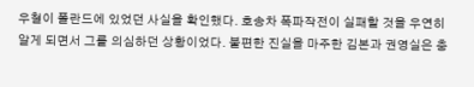우철이 폴란드에 있었던 사실을 확인했다. 호송차 폭파작전이 실패할 것을 우연히 알게 되면서 그를 의심하던 상황이었다. 불편한 진실을 마주한 김본과 권영실은 충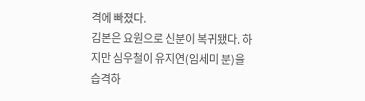격에 빠졌다.
김본은 요원으로 신분이 복귀됐다. 하지만 심우철이 유지연(임세미 분)을 습격하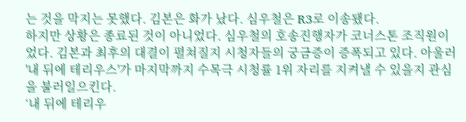는 것을 막지는 못했다. 김본은 화가 났다. 심우철은 R3로 이송됐다.
하지만 상황은 종료된 것이 아니었다. 심우철의 호송진행자가 코너스톤 조직원이었다. 김본과 최후의 대결이 펼쳐질지 시청자들의 궁금증이 증폭되고 있다. 아울러 '내 뒤에 테리우스'가 마지막까지 수목극 시청률 1위 자리를 지켜낼 수 있을지 관심을 불러일으킨다.
‘내 뒤에 테리우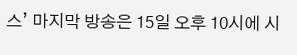스’ 마지막 방송은 15일 오후 10시에 시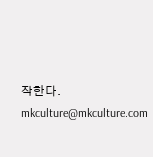작한다. mkculture@mkculture.com